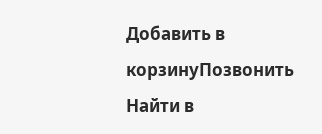Добавить в корзинуПозвонить
Найти в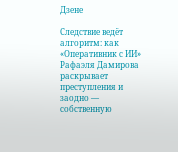Дзене

Следствие ведёт алгоритм: как «Оперативник с ИИ» Рафаэля Дамирова раскрывает преступления и заодно — собственную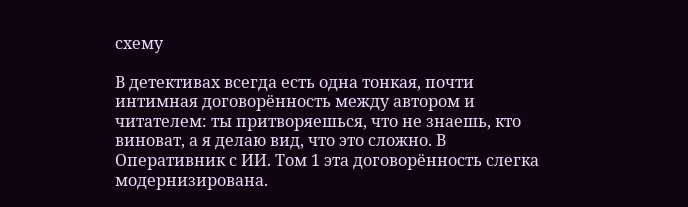схему

В детективах всегда есть одна тонкая, почти интимная договорённость между автором и читателем: ты притворяешься, что не знаешь, кто виноват, а я делаю вид, что это сложно. В Оперативник с ИИ. Том 1 эта договорённость слегка модернизирована.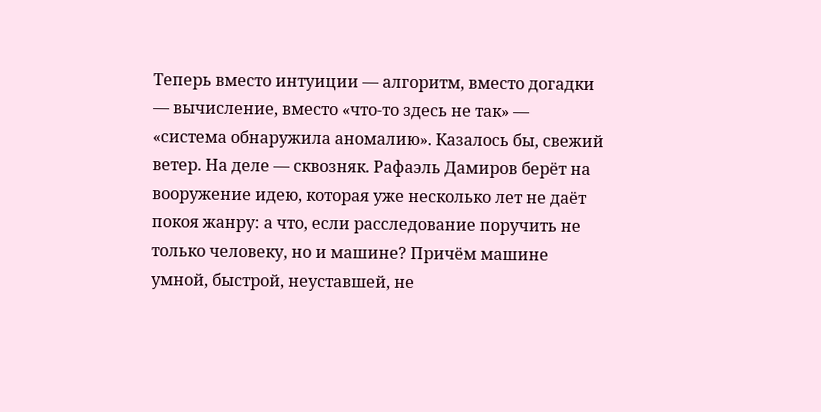Теперь вместо интуиции — алгоритм, вместо догадки — вычисление, вместо «что-то здесь не так» — «система обнаружила аномалию». Казалось бы, свежий ветер. На деле — сквозняк. Рафаэль Дамиров берёт на вооружение идею, которая уже несколько лет не даёт покоя жанру: а что, если расследование поручить не только человеку, но и машине? Причём машине умной, быстрой, неуставшей, не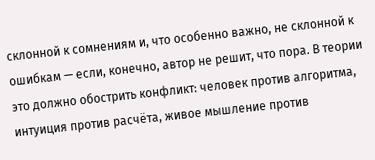склонной к сомнениям и, что особенно важно, не склонной к ошибкам — если, конечно, автор не решит, что пора. В теории это должно обострить конфликт: человек против алгоритма, интуиция против расчёта, живое мышление против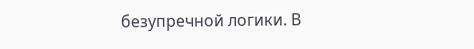безупречной логики. В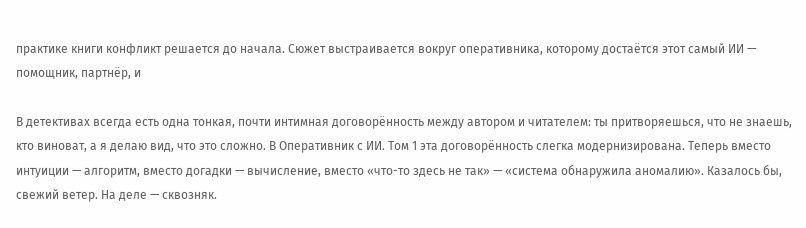практике книги конфликт решается до начала. Сюжет выстраивается вокруг оперативника, которому достаётся этот самый ИИ — помощник, партнёр, и

В детективах всегда есть одна тонкая, почти интимная договорённость между автором и читателем: ты притворяешься, что не знаешь, кто виноват, а я делаю вид, что это сложно. В Оперативник с ИИ. Том 1 эта договорённость слегка модернизирована. Теперь вместо интуиции — алгоритм, вместо догадки — вычисление, вместо «что-то здесь не так» — «система обнаружила аномалию». Казалось бы, свежий ветер. На деле — сквозняк.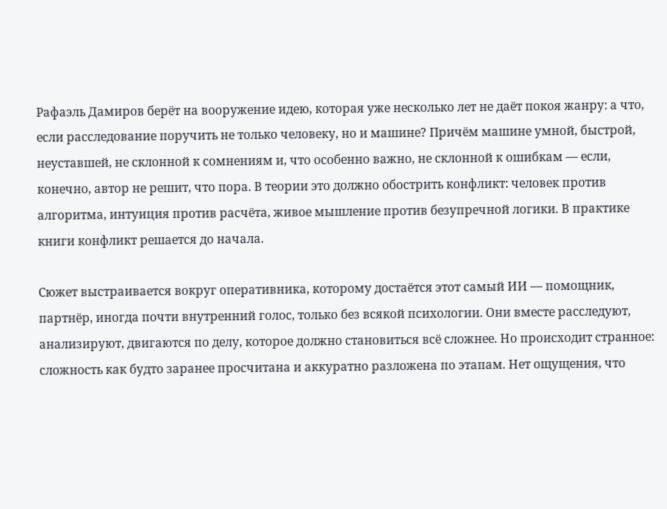Рафаэль Дамиров берёт на вооружение идею, которая уже несколько лет не даёт покоя жанру: а что, если расследование поручить не только человеку, но и машине? Причём машине умной, быстрой, неуставшей, не склонной к сомнениям и, что особенно важно, не склонной к ошибкам — если, конечно, автор не решит, что пора. В теории это должно обострить конфликт: человек против алгоритма, интуиция против расчёта, живое мышление против безупречной логики. В практике книги конфликт решается до начала.

Сюжет выстраивается вокруг оперативника, которому достаётся этот самый ИИ — помощник, партнёр, иногда почти внутренний голос, только без всякой психологии. Они вместе расследуют, анализируют, двигаются по делу, которое должно становиться всё сложнее. Но происходит странное: сложность как будто заранее просчитана и аккуратно разложена по этапам. Нет ощущения, что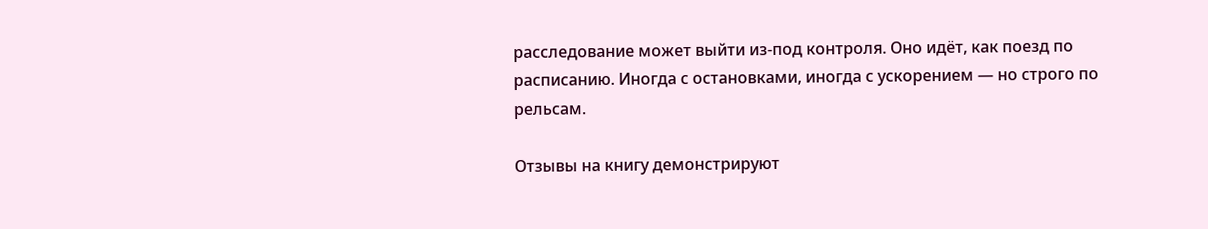расследование может выйти из-под контроля. Оно идёт, как поезд по расписанию. Иногда с остановками, иногда с ускорением — но строго по рельсам.

Отзывы на книгу демонстрируют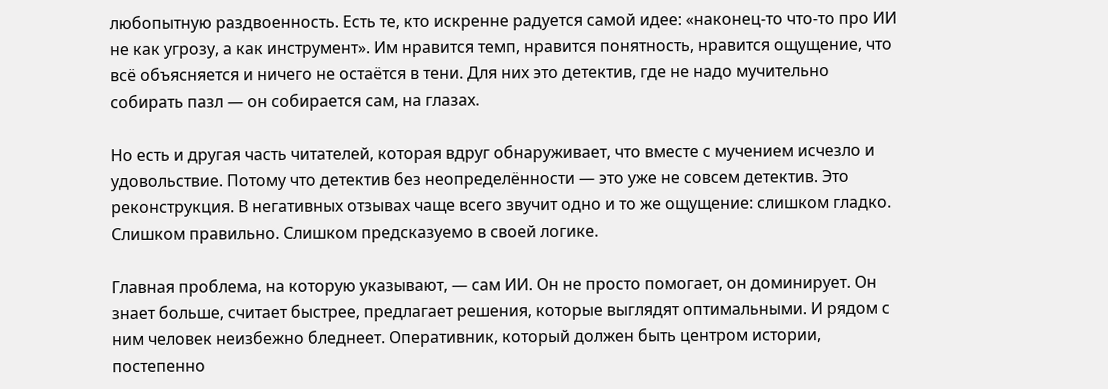любопытную раздвоенность. Есть те, кто искренне радуется самой идее: «наконец-то что-то про ИИ не как угрозу, а как инструмент». Им нравится темп, нравится понятность, нравится ощущение, что всё объясняется и ничего не остаётся в тени. Для них это детектив, где не надо мучительно собирать пазл — он собирается сам, на глазах.

Но есть и другая часть читателей, которая вдруг обнаруживает, что вместе с мучением исчезло и удовольствие. Потому что детектив без неопределённости — это уже не совсем детектив. Это реконструкция. В негативных отзывах чаще всего звучит одно и то же ощущение: слишком гладко. Слишком правильно. Слишком предсказуемо в своей логике.

Главная проблема, на которую указывают, — сам ИИ. Он не просто помогает, он доминирует. Он знает больше, считает быстрее, предлагает решения, которые выглядят оптимальными. И рядом с ним человек неизбежно бледнеет. Оперативник, который должен быть центром истории, постепенно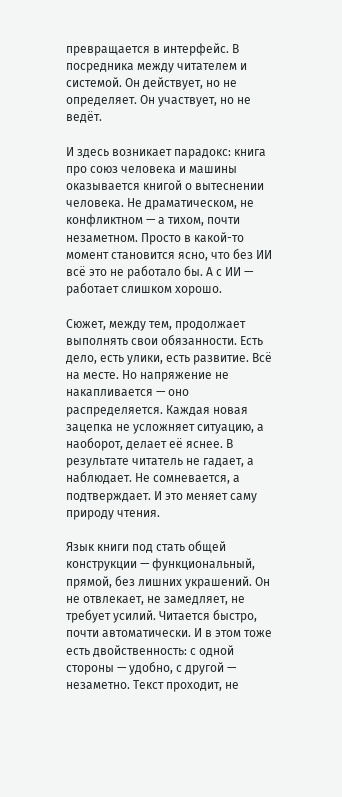превращается в интерфейс. В посредника между читателем и системой. Он действует, но не определяет. Он участвует, но не ведёт.

И здесь возникает парадокс: книга про союз человека и машины оказывается книгой о вытеснении человека. Не драматическом, не конфликтном — а тихом, почти незаметном. Просто в какой-то момент становится ясно, что без ИИ всё это не работало бы. А с ИИ — работает слишком хорошо.

Сюжет, между тем, продолжает выполнять свои обязанности. Есть дело, есть улики, есть развитие. Всё на месте. Но напряжение не накапливается — оно распределяется. Каждая новая зацепка не усложняет ситуацию, а наоборот, делает её яснее. В результате читатель не гадает, а наблюдает. Не сомневается, а подтверждает. И это меняет саму природу чтения.

Язык книги под стать общей конструкции — функциональный, прямой, без лишних украшений. Он не отвлекает, не замедляет, не требует усилий. Читается быстро, почти автоматически. И в этом тоже есть двойственность: с одной стороны — удобно, с другой — незаметно. Текст проходит, не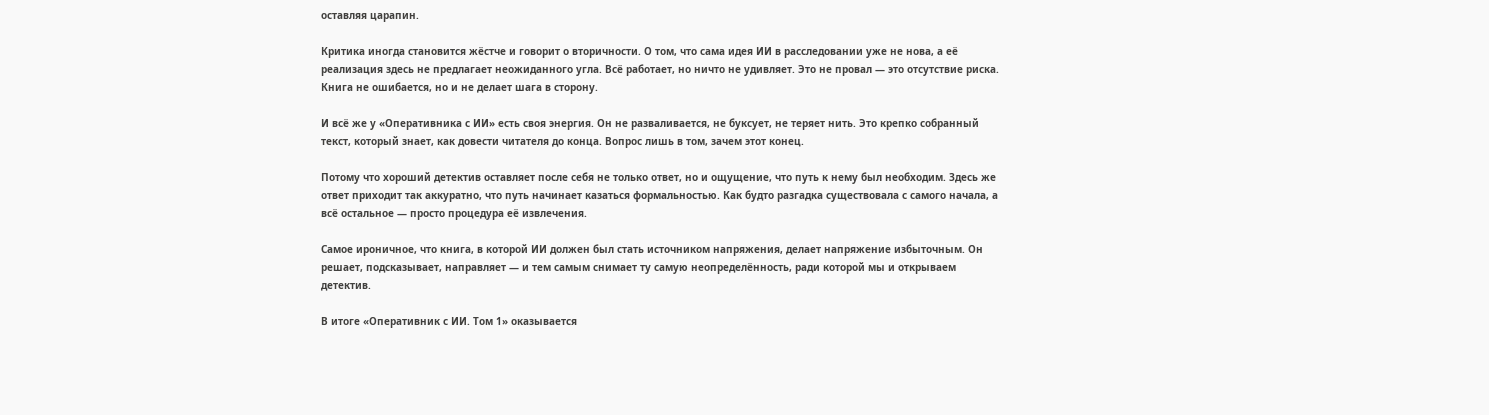оставляя царапин.

Критика иногда становится жёстче и говорит о вторичности. О том, что сама идея ИИ в расследовании уже не нова, а её реализация здесь не предлагает неожиданного угла. Всё работает, но ничто не удивляет. Это не провал — это отсутствие риска. Книга не ошибается, но и не делает шага в сторону.

И всё же у «Оперативника с ИИ» есть своя энергия. Он не разваливается, не буксует, не теряет нить. Это крепко собранный текст, который знает, как довести читателя до конца. Вопрос лишь в том, зачем этот конец.

Потому что хороший детектив оставляет после себя не только ответ, но и ощущение, что путь к нему был необходим. Здесь же ответ приходит так аккуратно, что путь начинает казаться формальностью. Как будто разгадка существовала с самого начала, а всё остальное — просто процедура её извлечения.

Самое ироничное, что книга, в которой ИИ должен был стать источником напряжения, делает напряжение избыточным. Он решает, подсказывает, направляет — и тем самым снимает ту самую неопределённость, ради которой мы и открываем детектив.

В итоге «Оперативник с ИИ. Том 1» оказывается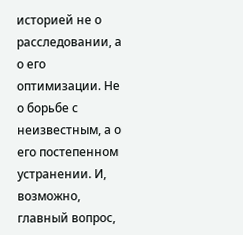историей не о расследовании, а о его оптимизации. Не о борьбе с неизвестным, а о его постепенном устранении. И, возможно, главный вопрос,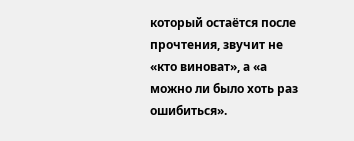который остаётся после прочтения, звучит не «кто виноват», а «а можно ли было хоть раз ошибиться».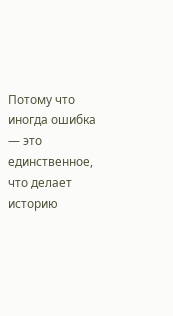Потому что иногда ошибка — это единственное, что делает историю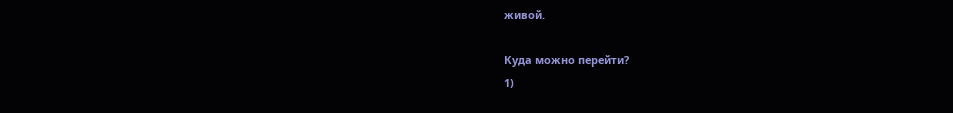живой.

Куда можно перейти?
1)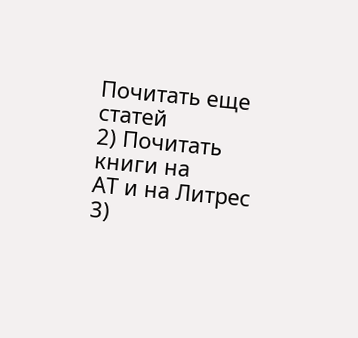Почитать еще
статей
2) Почитать книги на
АТ и на Литрес
3)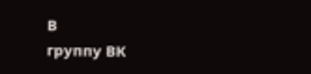В
группу ВК